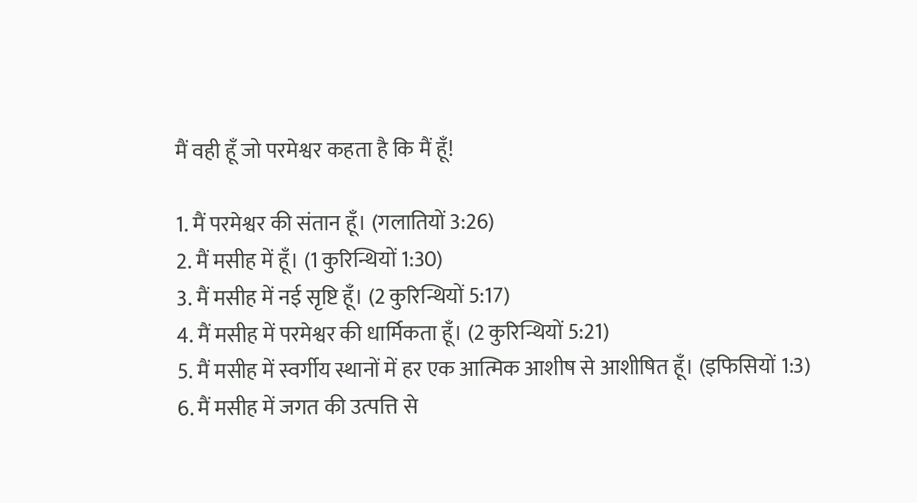मैं वही हूँ जो परमेश्वर कहता है कि मैं हूँ!

1. मैं परमेश्वर की संतान हूँ। (गलातियों 3:26)
2. मैं मसीह में हूँ। (1 कुरिन्थियों 1:30)
3. मैं मसीह में नई सृष्टि हूँ। (2 कुरिन्थियों 5:17)
4. मैं मसीह में परमेश्वर की धार्मिकता हूँ। (2 कुरिन्थियों 5:21)
5. मैं मसीह में स्वर्गीय स्थानों में हर एक आत्मिक आशीष से आशीषित हूँ। (इफिसियों 1:3)
6. मैं मसीह में जगत की उत्पत्ति से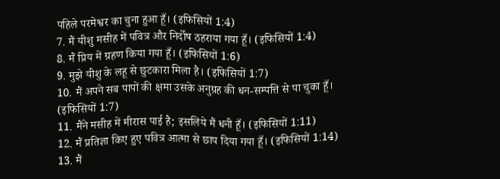पहिले परमेश्वर का चुना हुआ हूँ। (इफिसियों 1:4)
7. मैं यीशु मसीह में पवित्र और निर्दोष ठहराया गया हूँ। (इफिसियों 1:4)
8. मैं प्रिय में ग्रहण किया गया हूँ। (इफिसियों 1:6)
9. मुझे यीशु के लहू से छुटकारा मिला है। (इफिसियों 1:7)
10. मैं अपने सब पापों की क्षमा उसके अनुग्रह की धन-सम्पत्ति से पा चुका हूँ। (इफिसियों 1:7)
11. मैंने मसीह में मीरास पाई है; इसलिये मैं धनी हूँ। (इफिसियों 1:11)
12. मैं प्रतिज्ञा किए हुए पवित्र आत्मा से छाप दिया गया हूँ। (इफिसियों 1:14)
13. मैं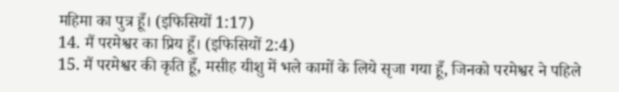महिमा का पुत्र हूँ। (इफिसियों 1:17)
14. मैं परमेश्वर का प्रिय हूँ। (इफिसियों 2:4)
15. मैं परमेश्वर की कृति हूँ, मसीह यीशु में भले कामों के लिये सृजा गया हूँ, जिनको परमेश्वर ने पहिले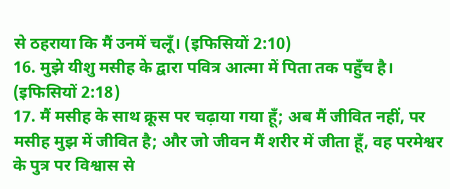से ठहराया कि मैं उनमें चलूँ। (इफिसियों 2:10)
16. मुझे यीशु मसीह के द्वारा पवित्र आत्मा में पिता तक पहुँच है। (इफिसियों 2:18)
17. मैं मसीह के साथ क्रूस पर चढ़ाया गया हूँ; अब मैं जीवित नहीं, पर मसीह मुझ में जीवित है; और जो जीवन मैं शरीर में जीता हूँ, वह परमेश्वर के पुत्र पर विश्वास से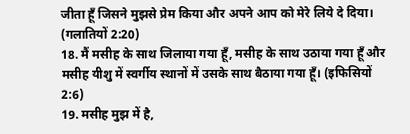जीता हूँ जिसने मुझसे प्रेम किया और अपने आप को मेरे लिये दे दिया। (गलातियों 2:20)
18. मैं मसीह के साथ जिलाया गया हूँ, मसीह के साथ उठाया गया हूँ और मसीह यीशु में स्वर्गीय स्थानों में उसके साथ बैठाया गया हूँ। (इफिसियों 2:6)
19. मसीह मुझ में है,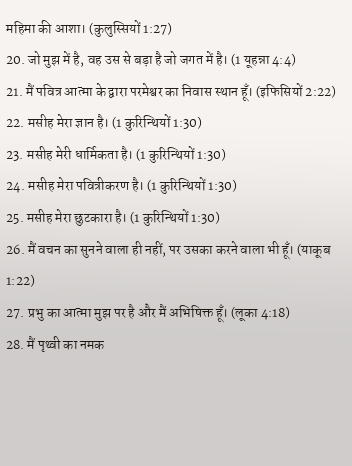महिमा की आशा। (कुलुस्सियों 1:27)
20. जो मुझ में है, वह उस से बड़ा है जो जगत में है। (1 यूहन्ना 4:4)
21. मैं पवित्र आत्मा के द्वारा परमेश्वर का निवास स्थान हूँ। (इफिसियों 2:22)
22. मसीह मेरा ज्ञान है। (1 कुरिन्थियों 1:30)
23. मसीह मेरी धार्मिकता है। (1 कुरिन्थियों 1:30)
24. मसीह मेरा पवित्रीकरण है। (1 कुरिन्थियों 1:30)
25. मसीह मेरा छुटकारा है। (1 कुरिन्थियों 1:30)
26. मैं वचन का सुनने वाला ही नहीं, पर उसका करने वाला भी हूँ। (याकूब 1:22)
27. प्रभु का आत्मा मुझ पर है और मैं अभिषिक्त हूँ। (लूका 4:18)
28. मैं पृथ्वी का नमक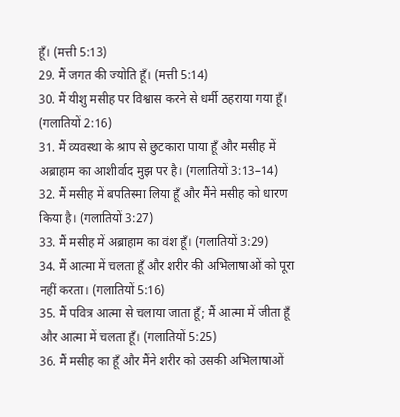हूँ। (मत्ती 5:13)
29. मैं जगत की ज्योति हूँ। (मत्ती 5:14)
30. मैं यीशु मसीह पर विश्वास करने से धर्मी ठहराया गया हूँ। (गलातियों 2:16)
31. मैं व्यवस्था के श्राप से छुटकारा पाया हूँ और मसीह में अब्राहाम का आशीर्वाद मुझ पर है। (गलातियों 3:13–14)
32. मैं मसीह में बपतिस्मा लिया हूँ और मैंने मसीह को धारण किया है। (गलातियों 3:27)
33. मैं मसीह में अब्राहाम का वंश हूँ। (गलातियों 3:29)
34. मैं आत्मा में चलता हूँ और शरीर की अभिलाषाओं को पूरा नहीं करता। (गलातियों 5:16)
35. मैं पवित्र आत्मा से चलाया जाता हूँ; मैं आत्मा में जीता हूँ और आत्मा में चलता हूँ। (गलातियों 5:25)
36. मैं मसीह का हूँ और मैंने शरीर को उसकी अभिलाषाओं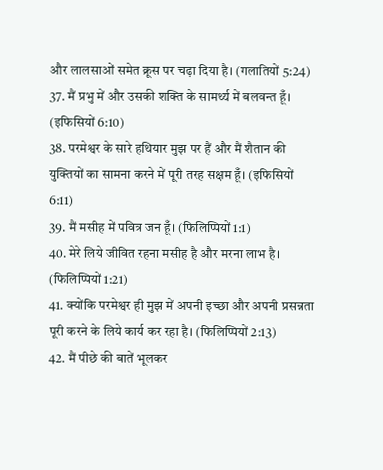और लालसाओं समेत क्रूस पर चढ़ा दिया है। (गलातियों 5:24)
37. मैं प्रभु में और उसकी शक्ति के सामर्थ्य में बलवन्त हूँ। (इफिसियों 6:10)
38. परमेश्वर के सारे हथियार मुझ पर हैं और मैं शैतान की युक्तियों का सामना करने में पूरी तरह सक्षम हूँ। (इफिसियों 6:11)
39. मैं मसीह में पवित्र जन हूँ। (फिलिप्पियों 1:1)
40. मेरे लिये जीवित रहना मसीह है और मरना लाभ है। (फिलिप्पियों 1:21)
41. क्योंकि परमेश्वर ही मुझ में अपनी इच्छा और अपनी प्रसन्नता पूरी करने के लिये कार्य कर रहा है। (फिलिप्पियों 2:13)
42. मैं पीछे की बातें भूलकर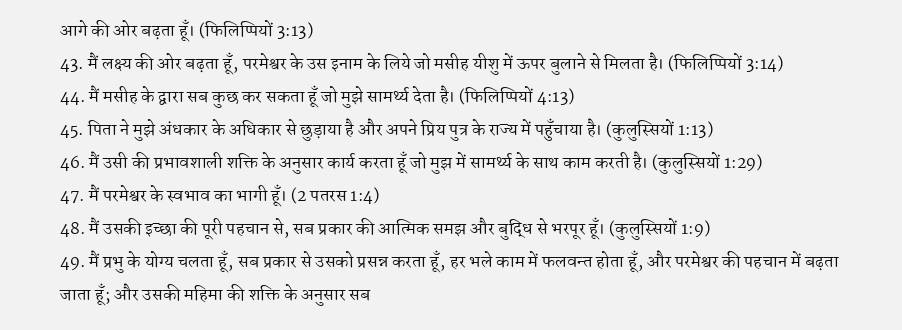आगे की ओर बढ़ता हूँ। (फिलिप्पियों 3:13)
43. मैं लक्ष्य की ओर बढ़ता हूँ, परमेश्वर के उस इनाम के लिये जो मसीह यीशु में ऊपर बुलाने से मिलता है। (फिलिप्पियों 3:14)
44. मैं मसीह के द्वारा सब कुछ कर सकता हूँ जो मुझे सामर्थ्य देता है। (फिलिप्पियों 4:13)
45. पिता ने मुझे अंधकार के अधिकार से छुड़ाया है और अपने प्रिय पुत्र के राज्य में पहुँचाया है। (कुलुस्सियों 1:13)
46. मैं उसी की प्रभावशाली शक्ति के अनुसार कार्य करता हूँ जो मुझ में सामर्थ्य के साथ काम करती है। (कुलुस्सियों 1:29)
47. मैं परमेश्वर के स्वभाव का भागी हूँ। (2 पतरस 1:4)
48. मैं उसकी इच्छा की पूरी पहचान से, सब प्रकार की आत्मिक समझ और बुद्धि से भरपूर हूँ। (कुलुस्सियों 1:9)
49. मैं प्रभु के योग्य चलता हूँ, सब प्रकार से उसको प्रसन्न करता हूँ, हर भले काम में फलवन्त होता हूँ, और परमेश्वर की पहचान में बढ़ता जाता हूँ; और उसकी महिमा की शक्ति के अनुसार सब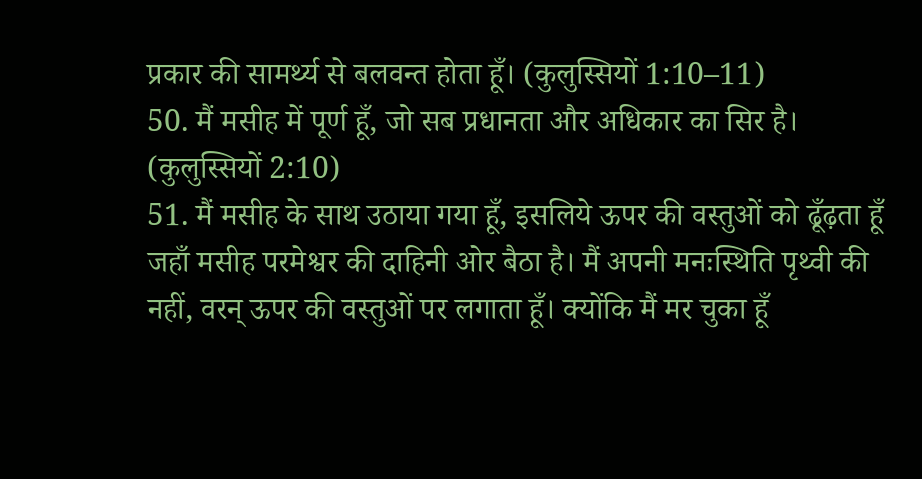प्रकार की सामर्थ्य से बलवन्त होता हूँ। (कुलुस्सियों 1:10–11)
50. मैं मसीह में पूर्ण हूँ, जो सब प्रधानता और अधिकार का सिर है। (कुलुस्सियों 2:10)
51. मैं मसीह के साथ उठाया गया हूँ, इसलिये ऊपर की वस्तुओं को ढूँढ़ता हूँ जहाँ मसीह परमेश्वर की दाहिनी ओर बैठा है। मैं अपनी मनःस्थिति पृथ्वी की नहीं, वरन् ऊपर की वस्तुओं पर लगाता हूँ। क्योंकि मैं मर चुका हूँ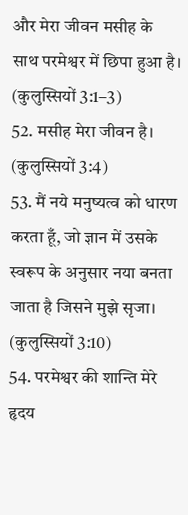और मेरा जीवन मसीह के साथ परमेश्वर में छिपा हुआ है। (कुलुस्सियों 3:1–3)
52. मसीह मेरा जीवन है। (कुलुस्सियों 3:4)
53. मैं नये मनुष्यत्व को धारण करता हूँ, जो ज्ञान में उसके स्वरूप के अनुसार नया बनता जाता है जिसने मुझे सृजा। (कुलुस्सियों 3:10)
54. परमेश्वर की शान्ति मेरे हृदय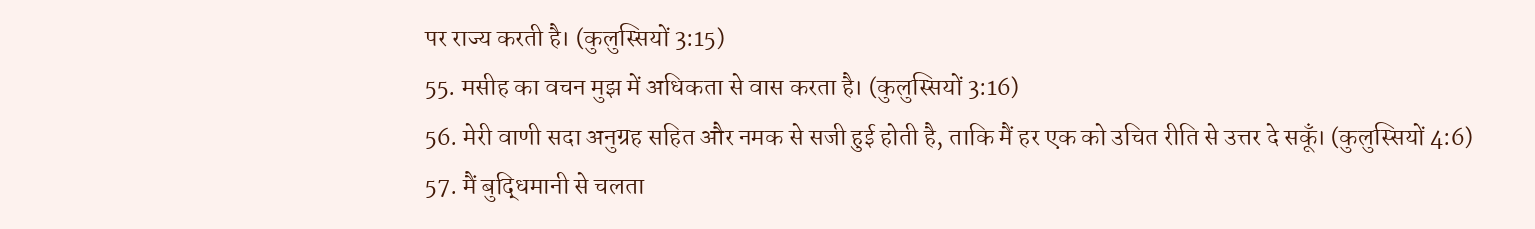पर राज्य करती है। (कुलुस्सियों 3:15)
55. मसीह का वचन मुझ में अधिकता से वास करता है। (कुलुस्सियों 3:16)
56. मेरी वाणी सदा अनुग्रह सहित और नमक से सजी हुई होती है, ताकि मैं हर एक को उचित रीति से उत्तर दे सकूँ। (कुलुस्सियों 4:6)
57. मैं बुद्धिमानी से चलता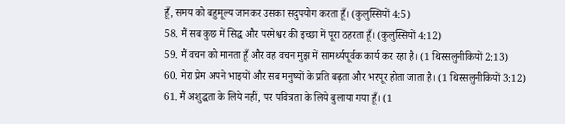हूँ, समय को बहुमूल्य जानकर उसका सदुपयोग करता हूँ। (कुलुस्सियों 4:5)
58. मैं सब कुछ में सिद्ध और परमेश्वर की इच्छा में पूरा ठहरता हूँ। (कुलुस्सियों 4:12)
59. मैं वचन को मानता हूँ और वह वचन मुझ में सामर्थ्यपूर्वक कार्य कर रहा है। (1 थिस्सलुनीकियों 2:13)
60. मेरा प्रेम अपने भाइयों और सब मनुष्यों के प्रति बढ़ता और भरपूर होता जाता है। (1 थिस्सलुनीकियों 3:12)
61. मैं अशुद्धता के लिये नहीं, पर पवित्रता के लिये बुलाया गया हूँ। (1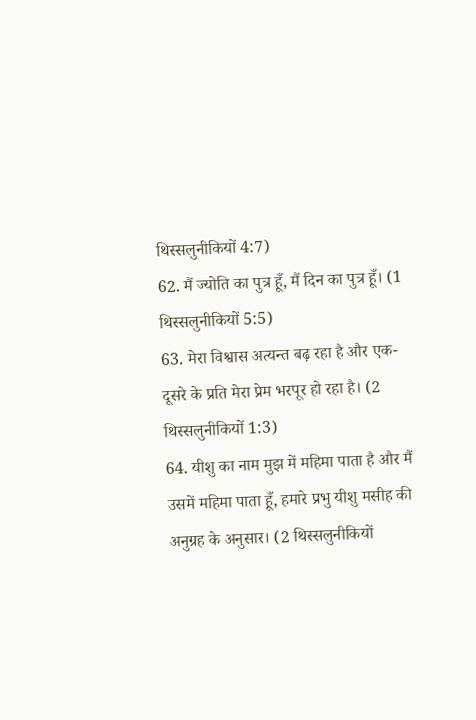थिस्सलुनीकियों 4:7)
62. मैं ज्योति का पुत्र हूँ, मैं दिन का पुत्र हूँ। (1 थिस्सलुनीकियों 5:5)
63. मेरा विश्वास अत्यन्त बढ़ रहा है और एक-दूसरे के प्रति मेरा प्रेम भरपूर हो रहा है। (2 थिस्सलुनीकियों 1:3)
64. यीशु का नाम मुझ में महिमा पाता है और मैं उसमें महिमा पाता हूँ, हमारे प्रभु यीशु मसीह की अनुग्रह के अनुसार। (2 थिस्सलुनीकियों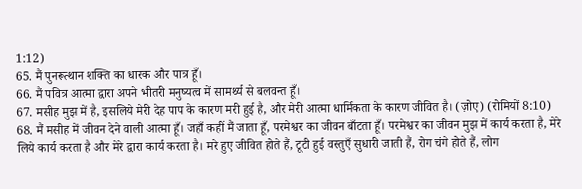1:12)
65. मैं पुनरूत्थान शक्ति का धारक और पात्र हूँ।
66. मैं पवित्र आत्मा द्वारा अपने भीतरी मनुष्यत्व में सामर्थ्य से बलवन्त हूँ।
67. मसीह मुझ में है, इसलिये मेरी देह पाप के कारण मरी हुई है, और मेरी आत्मा धार्मिकता के कारण जीवित है। (ज़ोए) (रोमियों 8:10)
68. मैं मसीह में जीवन देने वाली आत्मा हूँ। जहाँ कहीं मैं जाता हूँ, परमेश्वर का जीवन बाँटता हूँ। परमेश्वर का जीवन मुझ में कार्य करता है, मेरे लिये कार्य करता है और मेरे द्वारा कार्य करता है। मरे हुए जीवित होते हैं, टूटी हुई वस्तुएँ सुधारी जाती हैं, रोग चंगे होते हैं, लोग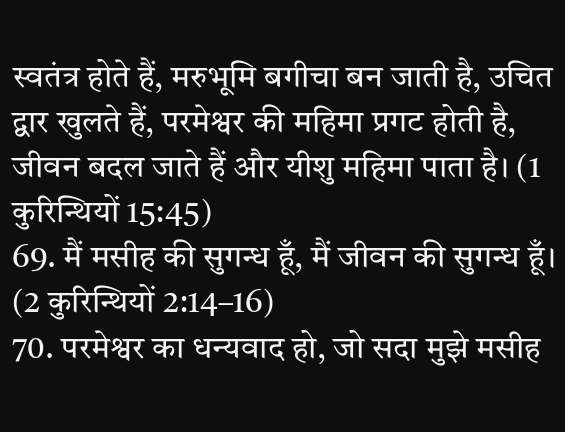स्वतंत्र होते हैं, मरुभूमि बगीचा बन जाती है, उचित द्वार खुलते हैं, परमेश्वर की महिमा प्रगट होती है, जीवन बदल जाते हैं और यीशु महिमा पाता है। (1 कुरिन्थियों 15:45)
69. मैं मसीह की सुगन्ध हूँ, मैं जीवन की सुगन्ध हूँ। (2 कुरिन्थियों 2:14–16)
70. परमेश्वर का धन्यवाद हो, जो सदा मुझे मसीह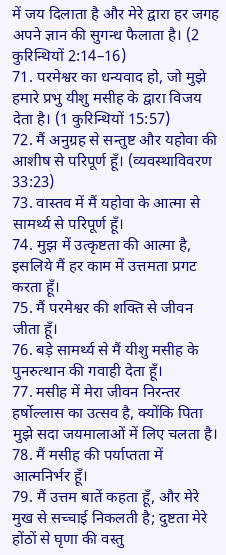में जय दिलाता है और मेरे द्वारा हर जगह अपने ज्ञान की सुगन्ध फैलाता है। (2 कुरिन्थियों 2:14–16)
71. परमेश्वर का धन्यवाद हो, जो मुझे हमारे प्रभु यीशु मसीह के द्वारा विजय देता है। (1 कुरिन्थियों 15:57)
72. मैं अनुग्रह से सन्तुष्ट और यहोवा की आशीष से परिपूर्ण हूँ। (व्यवस्थाविवरण 33:23)
73. वास्तव में मैं यहोवा के आत्मा से सामर्थ्य से परिपूर्ण हूँ।
74. मुझ में उत्कृष्टता की आत्मा है, इसलिये मैं हर काम में उत्तमता प्रगट करता हूँ।
75. मैं परमेश्वर की शक्ति से जीवन जीता हूँ।
76. बड़े सामर्थ्य से मैं यीशु मसीह के पुनरुत्थान की गवाही देता हूँ।
77. मसीह में मेरा जीवन निरन्तर हर्षोल्लास का उत्सव है, क्योंकि पिता मुझे सदा जयमालाओं में लिए चलता है।
78. मैं मसीह की पर्याप्तता में आत्मनिर्भर हूँ।
79. मैं उत्तम बातें कहता हूँ, और मेरे मुख से सच्चाई निकलती है; दुष्टता मेरे होंठों से घृणा की वस्तु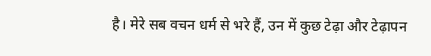है। मेरे सब वचन धर्म से भरे हैं, उन में कुछ टेढ़ा और टेढ़ापन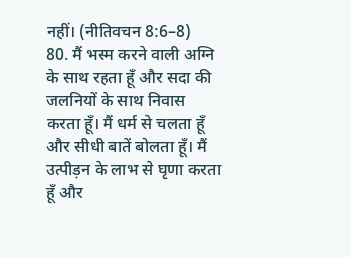नहीं। (नीतिवचन 8:6–8)
80. मैं भस्म करने वाली अग्नि के साथ रहता हूँ और सदा की जलनियों के साथ निवास करता हूँ। मैं धर्म से चलता हूँ और सीधी बातें बोलता हूँ। मैं उत्पीड़न के लाभ से घृणा करता हूँ और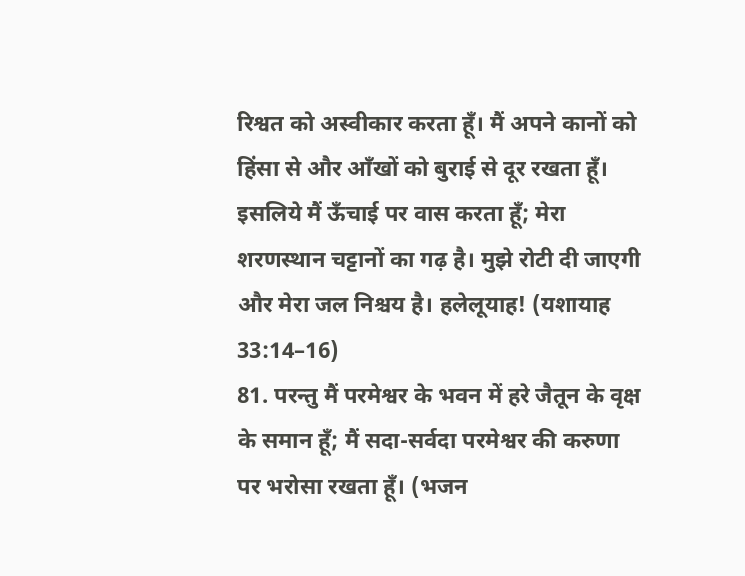रिश्वत को अस्वीकार करता हूँ। मैं अपने कानों को हिंसा से और आँखों को बुराई से दूर रखता हूँ। इसलिये मैं ऊँचाई पर वास करता हूँ; मेरा शरणस्थान चट्टानों का गढ़ है। मुझे रोटी दी जाएगी और मेरा जल निश्चय है। हलेलूयाह! (यशायाह 33:14–16)
81. परन्तु मैं परमेश्वर के भवन में हरे जैतून के वृक्ष के समान हूँ; मैं सदा-सर्वदा परमेश्वर की करुणा पर भरोसा रखता हूँ। (भजन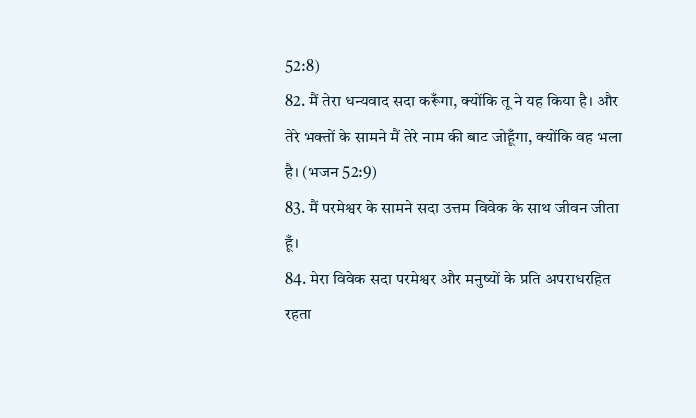52:8)
82. मैं तेरा धन्यवाद सदा करूँगा, क्योंकि तू ने यह किया है। और तेरे भक्तों के सामने मैं तेरे नाम की बाट जोहूँगा, क्योंकि वह भला है। (भजन 52:9)
83. मैं परमेश्वर के सामने सदा उत्तम विवेक के साथ जीवन जीता हूँ।
84. मेरा विवेक सदा परमेश्वर और मनुष्यों के प्रति अपराधरहित रहता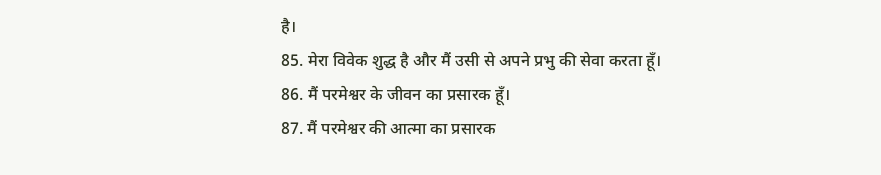है।
85. मेरा विवेक शुद्ध है और मैं उसी से अपने प्रभु की सेवा करता हूँ।
86. मैं परमेश्वर के जीवन का प्रसारक हूँ।
87. मैं परमेश्वर की आत्मा का प्रसारक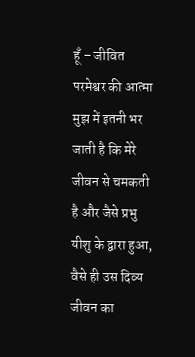हूँ – जीवित परमेश्वर की आत्मा मुझ में इतनी भर जाती है कि मेरे जीवन से चमकती है और जैसे प्रभु यीशु के द्वारा हुआ, वैसे ही उस दिव्य जीवन का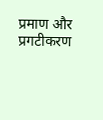प्रमाण और प्रगटीकरण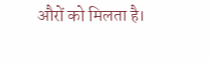औरों को मिलता है।